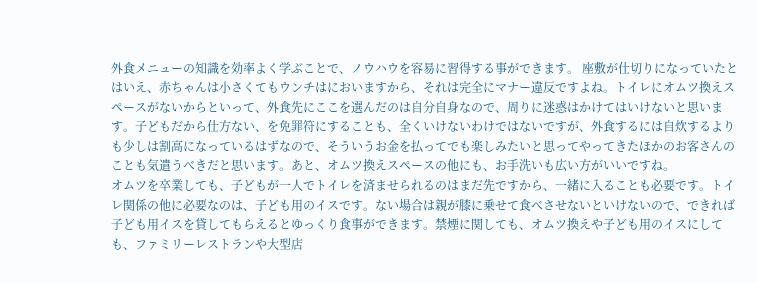外食メニューの知識を効率よく学ぶことで、ノウハウを容易に習得する事ができます。 座敷が仕切りになっていたとはいえ、赤ちゃんは小さくてもウンチはにおいますから、それは完全にマナー違反ですよね。トイレにオムツ換えスペースがないからといって、外食先にここを選んだのは自分自身なので、周りに迷惑はかけてはいけないと思います。子どもだから仕方ない、を免罪符にすることも、全くいけないわけではないですが、外食するには自炊するよりも少しは割高になっているはずなので、そういうお金を払ってでも楽しみたいと思ってやってきたほかのお客さんのことも気遣うべきだと思います。あと、オムツ換えスペースの他にも、お手洗いも広い方がいいですね。
オムツを卒業しても、子どもが一人でトイレを済ませられるのはまだ先ですから、一緒に入ることも必要です。トイレ関係の他に必要なのは、子ども用のイスです。ない場合は親が膝に乗せて食べさせないといけないので、できれば子ども用イスを貸してもらえるとゆっくり食事ができます。禁煙に関しても、オムツ換えや子ども用のイスにしても、ファミリーレストランや大型店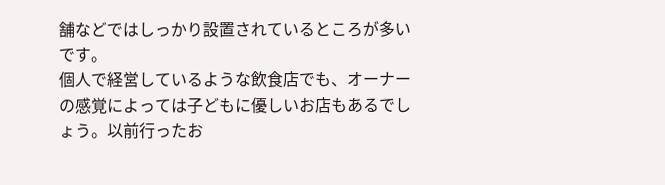舗などではしっかり設置されているところが多いです。
個人で経営しているような飲食店でも、オーナーの感覚によっては子どもに優しいお店もあるでしょう。以前行ったお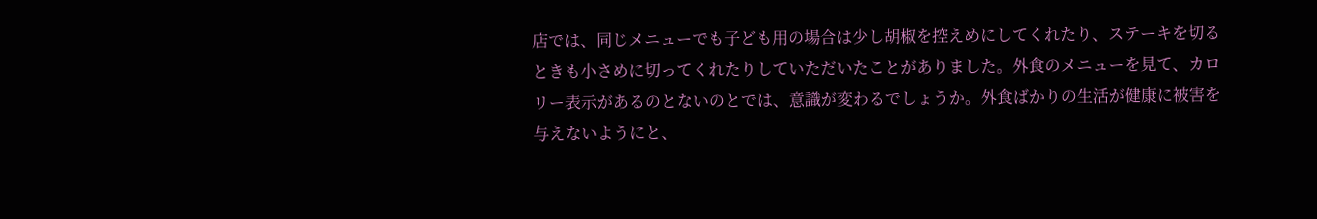店では、同じメニューでも子ども用の場合は少し胡椒を控えめにしてくれたり、ステーキを切るときも小さめに切ってくれたりしていただいたことがありました。外食のメニューを見て、カロリー表示があるのとないのとでは、意識が変わるでしょうか。外食ばかりの生活が健康に被害を与えないようにと、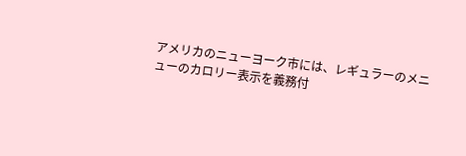アメリカのニューヨーク市には、レギュラーのメニューのカロリー表示を義務付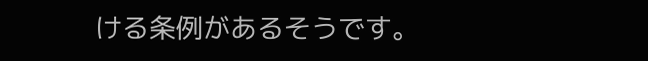ける条例があるそうです。